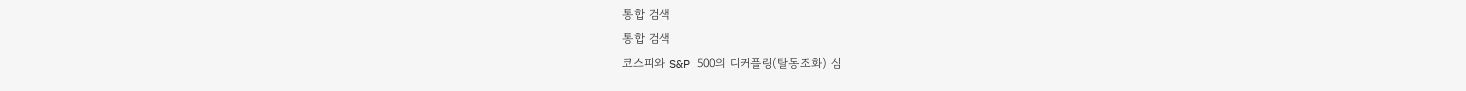통합 검색
통합 검색
코스피와 S&P 500의 디커플링(탈동조화) 심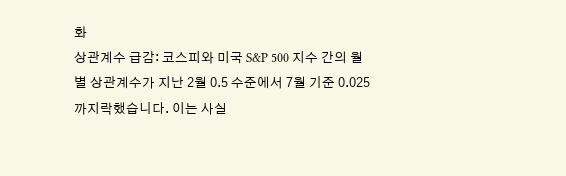화
상관계수 급감: 코스피와 미국 S&P 500 지수 간의 월별 상관계수가 지난 2월 0.5 수준에서 7월 기준 0.025까지락했습니다. 이는 사실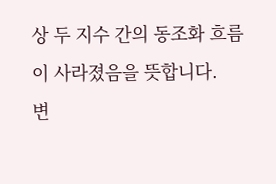상 두 지수 간의 동조화 흐름이 사라졌음을 뜻합니다.
변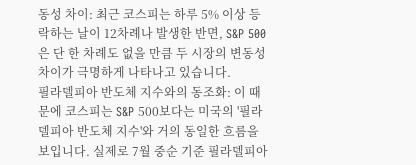동성 차이: 최근 코스피는 하루 5% 이상 등락하는 날이 12차례나 발생한 반면, S&P 500은 단 한 차례도 없을 만큼 두 시장의 변동성 차이가 극명하게 나타나고 있습니다.
필라델피아 반도체 지수와의 동조화: 이 때문에 코스피는 S&P 500보다는 미국의 '필라델피아 반도체 지수'와 거의 동일한 흐름을 보입니다. 실제로 7월 중순 기준 필라델피아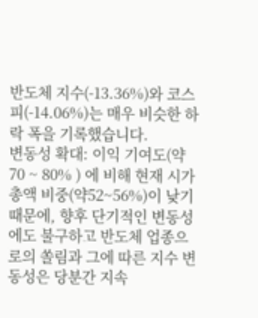반도체 지수(-13.36%)와 코스피(-14.06%)는 매우 비슷한 하락 폭을 기록했습니다.
변동성 확대: 이익 기여도(약 70 ~ 80% ) 에 비해 현재 시가총액 비중(약52~56%)이 낮기 때문에, 향후 단기적인 변동성에도 불구하고 반도체 업종으로의 쏠림과 그에 따른 지수 변동성은 당분간 지속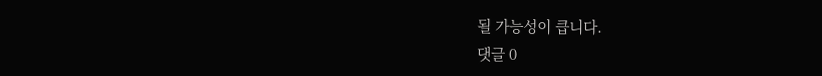될 가능성이 큽니다.
댓글 0